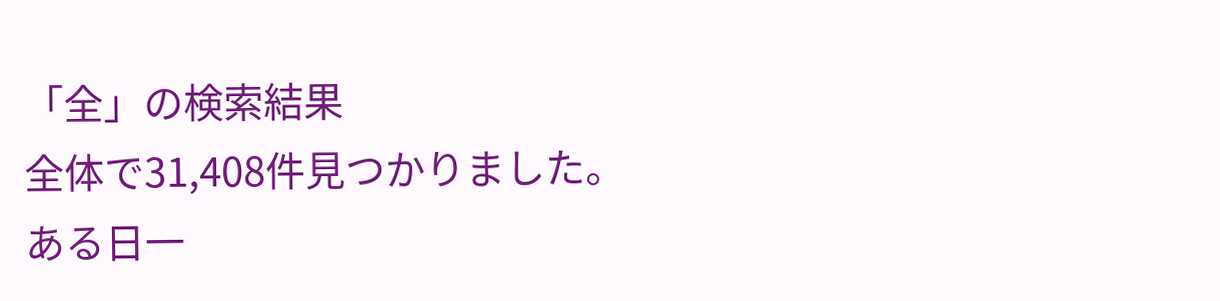「全」の検索結果
全体で31,408件見つかりました。
ある日一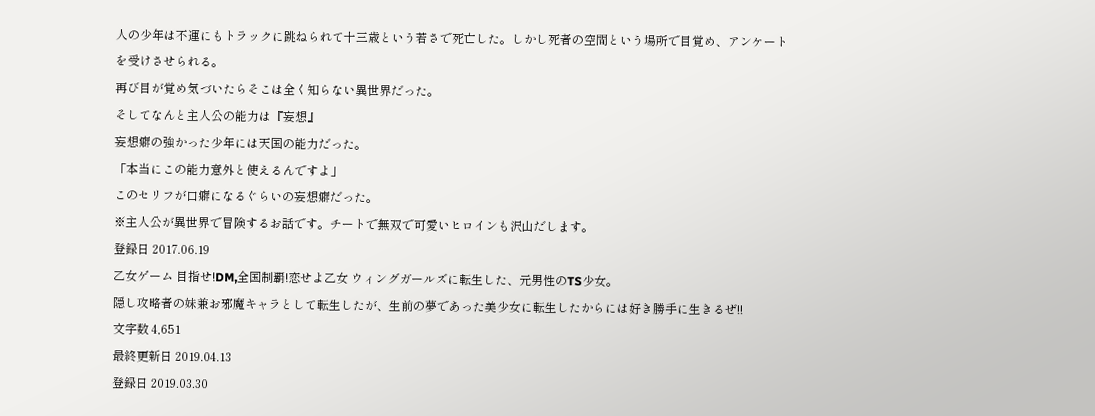人の少年は不運にもトラックに跳ねられて十三歳という若さで死亡した。しかし死者の空間という場所で目覚め、アンケートを受けさせられる。
再び目が覚め気づいたらそこは全く知らない異世界だった。
そしてなんと主人公の能力は『妄想』
妄想癖の強かった少年には天国の能力だった。
「本当にこの能力意外と使えるんですよ」
このセリフが口癖になるぐらいの妄想癖だった。
※主人公が異世界で冒険するお話です。チートで無双で可愛いヒロインも沢山だします。
登録日 2017.06.19
乙女ゲーム 目指せ!DM,全国制覇!恋せよ乙女 ウィングガールズに転生した、元男性のTS少女。
隠し攻略者の妹兼お邪魔キャラとして転生したが、生前の夢であった美少女に転生したからには好き勝手に生きるぜ!!
文字数 4,651
最終更新日 2019.04.13
登録日 2019.03.30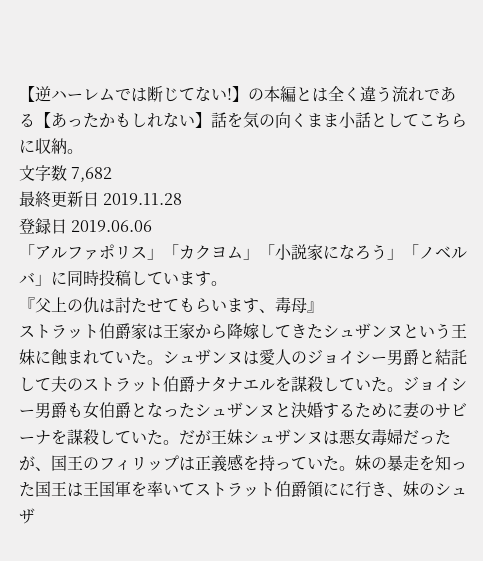【逆ハーレムでは断じてない!】の本編とは全く違う流れである【あったかもしれない】話を気の向くまま小話としてこちらに収納。
文字数 7,682
最終更新日 2019.11.28
登録日 2019.06.06
「アルファポリス」「カクヨム」「小説家になろう」「ノベルバ」に同時投稿しています。
『父上の仇は討たせてもらいます、毒母』
ストラット伯爵家は王家から降嫁してきたシュザンヌという王妹に蝕まれていた。シュザンヌは愛人のジョイシー男爵と結託して夫のストラット伯爵ナタナエルを謀殺していた。ジョイシー男爵も女伯爵となったシュザンヌと決婚するために妻のサビーナを謀殺していた。だが王妹シュザンヌは悪女毒婦だったが、国王のフィリップは正義感を持っていた。妹の暴走を知った国王は王国軍を率いてストラット伯爵領にに行き、妹のシュザ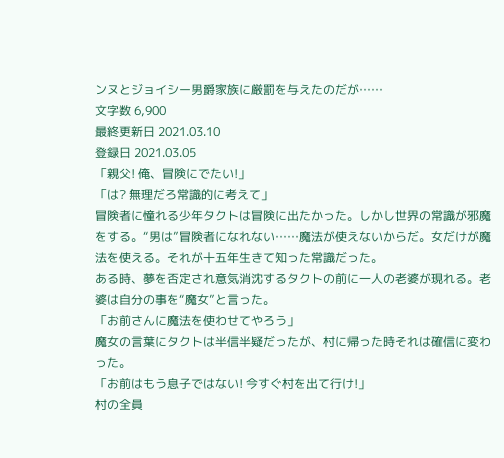ンヌとジョイシー男爵家族に厳罰を与えたのだが……
文字数 6,900
最終更新日 2021.03.10
登録日 2021.03.05
「親父! 俺、冒険にでたい!」
「は? 無理だろ常識的に考えて」
冒険者に憧れる少年タクトは冒険に出たかった。しかし世界の常識が邪魔をする。“男は”冒険者になれない……魔法が使えないからだ。女だけが魔法を使える。それが十五年生きて知った常識だった。
ある時、夢を否定され意気消沈するタクトの前に一人の老婆が現れる。老婆は自分の事を“魔女”と言った。
「お前さんに魔法を使わせてやろう」
魔女の言葉にタクトは半信半疑だったが、村に帰った時それは確信に変わった。
「お前はもう息子ではない! 今すぐ村を出て行け!」
村の全員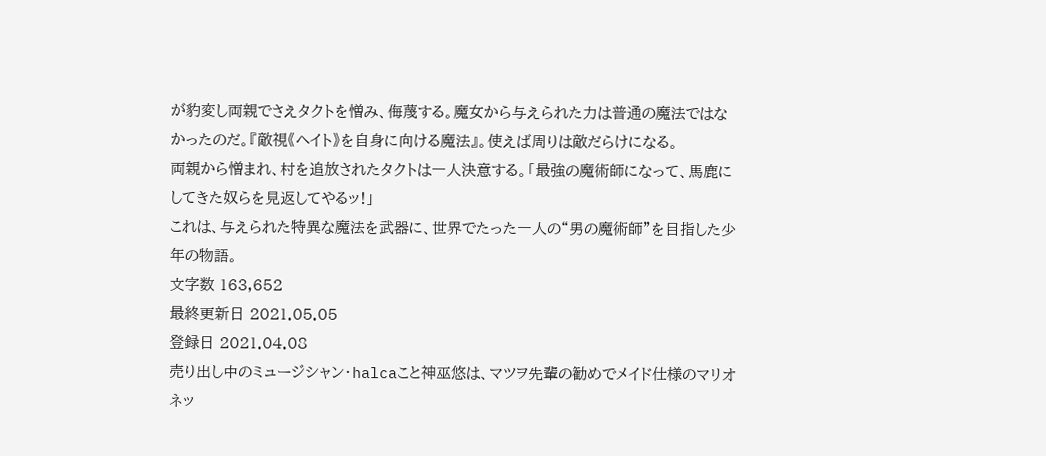が豹変し両親でさえタクトを憎み、侮蔑する。魔女から与えられた力は普通の魔法ではなかったのだ。『敵視《ヘイト》を自身に向ける魔法』。使えば周りは敵だらけになる。
両親から憎まれ、村を追放されたタクトは一人決意する。「最強の魔術師になって、馬鹿にしてきた奴らを見返してやるッ!」
これは、与えられた特異な魔法を武器に、世界でたった一人の“男の魔術師”を目指した少年の物語。
文字数 163,652
最終更新日 2021.05.05
登録日 2021.04.08
売り出し中のミュージシャン・halcaこと神巫悠は、マツヲ先輩の勧めでメイド仕様のマリオネッ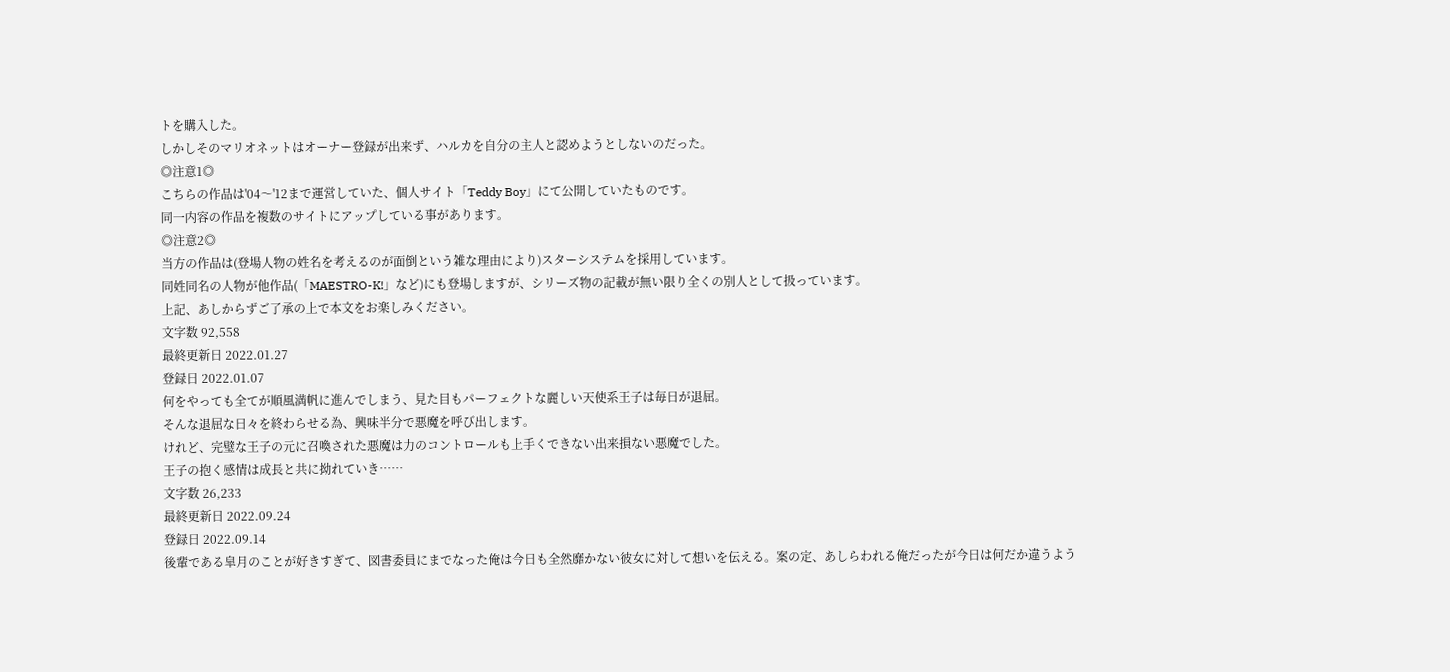トを購入した。
しかしそのマリオネットはオーナー登録が出来ず、ハルカを自分の主人と認めようとしないのだった。
◎注意1◎
こちらの作品は'04〜'12まで運営していた、個人サイト「Teddy Boy」にて公開していたものです。
同一内容の作品を複数のサイトにアップしている事があります。
◎注意2◎
当方の作品は(登場人物の姓名を考えるのが面倒という雑な理由により)スターシステムを採用しています。
同姓同名の人物が他作品(「MAESTRO-K!」など)にも登場しますが、シリーズ物の記載が無い限り全くの別人として扱っています。
上記、あしからずご了承の上で本文をお楽しみください。
文字数 92,558
最終更新日 2022.01.27
登録日 2022.01.07
何をやっても全てが順風満帆に進んでしまう、見た目もパーフェクトな麗しい天使系王子は毎日が退屈。
そんな退屈な日々を終わらせる為、興味半分で悪魔を呼び出します。
けれど、完璧な王子の元に召喚された悪魔は力のコントロールも上手くできない出来損ない悪魔でした。
王子の抱く感情は成長と共に拗れていき……
文字数 26,233
最終更新日 2022.09.24
登録日 2022.09.14
後輩である皐月のことが好きすぎて、図書委員にまでなった俺は今日も全然靡かない彼女に対して想いを伝える。案の定、あしらわれる俺だったが今日は何だか違うよう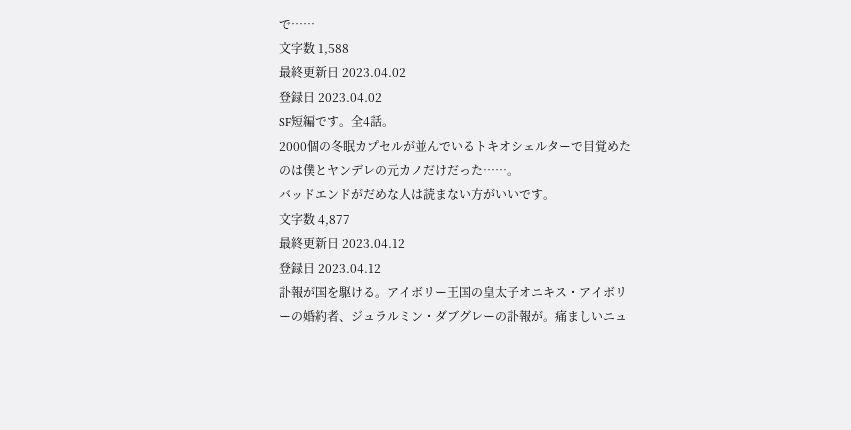で……
文字数 1,588
最終更新日 2023.04.02
登録日 2023.04.02
SF短編です。全4話。
2000個の冬眠カプセルが並んでいるトキオシェルターで目覚めたのは僕とヤンデレの元カノだけだった……。
バッドエンドがだめな人は読まない方がいいです。
文字数 4,877
最終更新日 2023.04.12
登録日 2023.04.12
訃報が国を駆ける。アイボリー王国の皇太子オニキス・アイボリーの婚約者、ジュラルミン・ダブグレーの訃報が。痛ましいニュ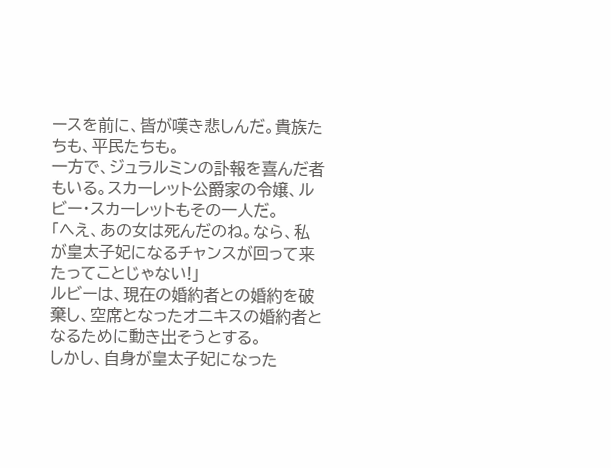ースを前に、皆が嘆き悲しんだ。貴族たちも、平民たちも。
一方で、ジュラルミンの訃報を喜んだ者もいる。スカーレット公爵家の令嬢、ルビー・スカーレットもその一人だ。
「へえ、あの女は死んだのね。なら、私が皇太子妃になるチャンスが回って来たってことじゃない!」
ルビーは、現在の婚約者との婚約を破棄し、空席となったオニキスの婚約者となるために動き出そうとする。
しかし、自身が皇太子妃になった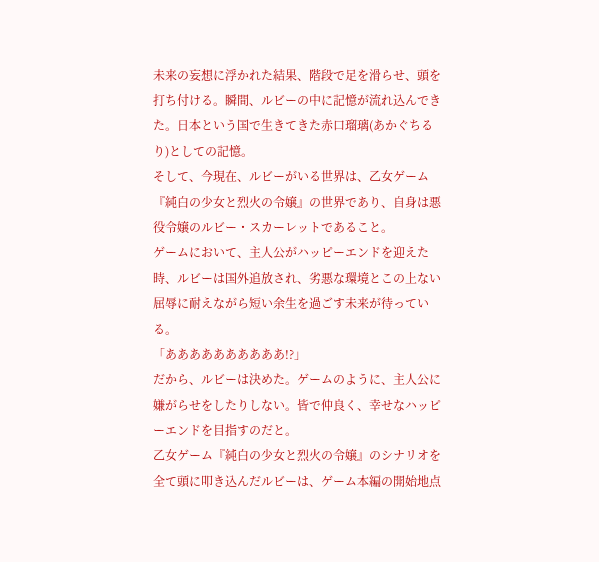未来の妄想に浮かれた結果、階段で足を滑らせ、頭を打ち付ける。瞬間、ルビーの中に記憶が流れ込んできた。日本という国で生きてきた赤口瑠璃(あかぐちるり)としての記憶。
そして、今現在、ルビーがいる世界は、乙女ゲーム『純白の少女と烈火の令嬢』の世界であり、自身は悪役令嬢のルビー・スカーレットであること。
ゲームにおいて、主人公がハッピーエンドを迎えた時、ルビーは国外追放され、劣悪な環境とこの上ない屈辱に耐えながら短い余生を過ごす未来が待っている。
「ああああああああああ!?」
だから、ルビーは決めた。ゲームのように、主人公に嫌がらせをしたりしない。皆で仲良く、幸せなハッピーエンドを目指すのだと。
乙女ゲーム『純白の少女と烈火の令嬢』のシナリオを全て頭に叩き込んだルビーは、ゲーム本編の開始地点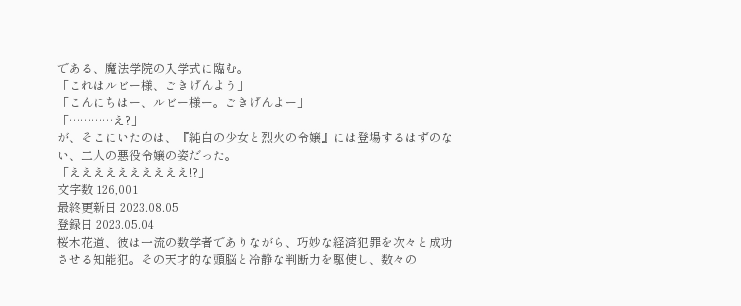である、魔法学院の入学式に臨む。
「これはルビー様、ごきげんよう」
「こんにちはー、ルビー様ー。ごきげんよー」
「…………え?」
が、そこにいたのは、『純白の少女と烈火の令嬢』には登場するはずのない、二人の悪役令嬢の姿だった。
「ええええええええええ!?」
文字数 126,001
最終更新日 2023.08.05
登録日 2023.05.04
桜木花道、彼は一流の数学者でありながら、巧妙な経済犯罪を次々と成功させる知能犯。その天才的な頭脳と冷静な判断力を駆使し、数々の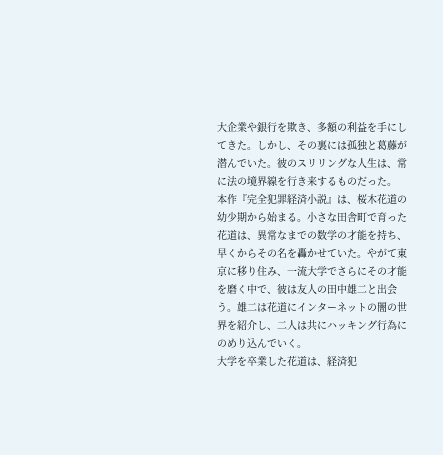大企業や銀行を欺き、多額の利益を手にしてきた。しかし、その裏には孤独と葛藤が潜んでいた。彼のスリリングな人生は、常に法の境界線を行き来するものだった。
本作『完全犯罪経済小説』は、桜木花道の幼少期から始まる。小さな田舎町で育った花道は、異常なまでの数学の才能を持ち、早くからその名を轟かせていた。やがて東京に移り住み、一流大学でさらにその才能を磨く中で、彼は友人の田中雄二と出会う。雄二は花道にインターネットの闇の世界を紹介し、二人は共にハッキング行為にのめり込んでいく。
大学を卒業した花道は、経済犯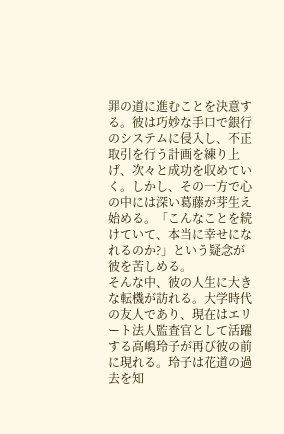罪の道に進むことを決意する。彼は巧妙な手口で銀行のシステムに侵入し、不正取引を行う計画を練り上げ、次々と成功を収めていく。しかし、その一方で心の中には深い葛藤が芽生え始める。「こんなことを続けていて、本当に幸せになれるのか?」という疑念が彼を苦しめる。
そんな中、彼の人生に大きな転機が訪れる。大学時代の友人であり、現在はエリート法人監査官として活躍する高嶋玲子が再び彼の前に現れる。玲子は花道の過去を知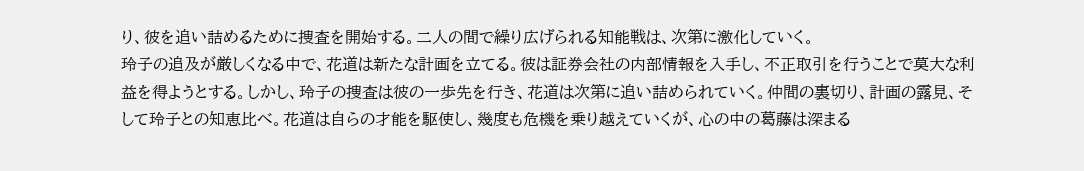り、彼を追い詰めるために捜査を開始する。二人の間で繰り広げられる知能戦は、次第に激化していく。
玲子の追及が厳しくなる中で、花道は新たな計画を立てる。彼は証券会社の内部情報を入手し、不正取引を行うことで莫大な利益を得ようとする。しかし、玲子の捜査は彼の一歩先を行き、花道は次第に追い詰められていく。仲間の裏切り、計画の露見、そして玲子との知恵比べ。花道は自らの才能を駆使し、幾度も危機を乗り越えていくが、心の中の葛藤は深まる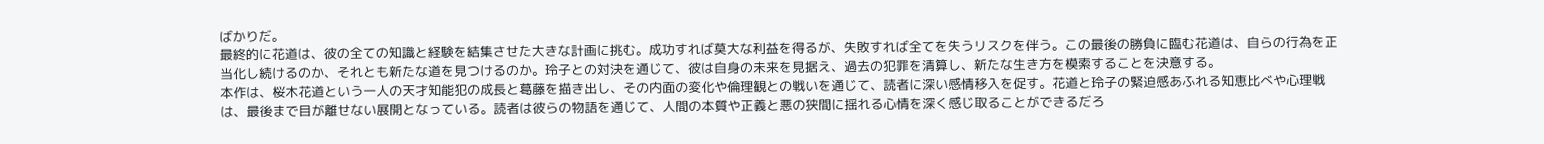ばかりだ。
最終的に花道は、彼の全ての知識と経験を結集させた大きな計画に挑む。成功すれば莫大な利益を得るが、失敗すれば全てを失うリスクを伴う。この最後の勝負に臨む花道は、自らの行為を正当化し続けるのか、それとも新たな道を見つけるのか。玲子との対決を通じて、彼は自身の未来を見据え、過去の犯罪を清算し、新たな生き方を模索することを決意する。
本作は、桜木花道という一人の天才知能犯の成長と葛藤を描き出し、その内面の変化や倫理観との戦いを通じて、読者に深い感情移入を促す。花道と玲子の緊迫感あふれる知恵比べや心理戦は、最後まで目が離せない展開となっている。読者は彼らの物語を通じて、人間の本質や正義と悪の狭間に揺れる心情を深く感じ取ることができるだろ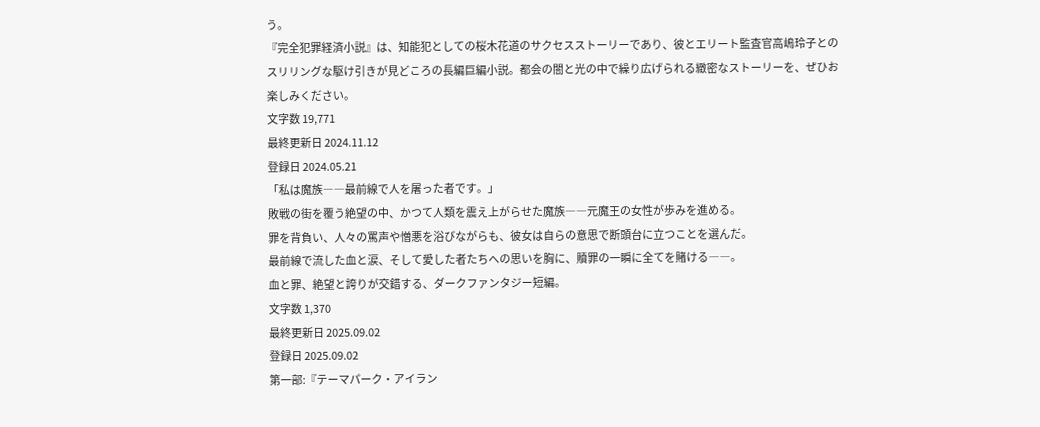う。
『完全犯罪経済小説』は、知能犯としての桜木花道のサクセスストーリーであり、彼とエリート監査官高嶋玲子とのスリリングな駆け引きが見どころの長編巨編小説。都会の闇と光の中で繰り広げられる緻密なストーリーを、ぜひお楽しみください。
文字数 19,771
最終更新日 2024.11.12
登録日 2024.05.21
「私は魔族――最前線で人を屠った者です。」
敗戦の街を覆う絶望の中、かつて人類を震え上がらせた魔族――元魔王の女性が歩みを進める。
罪を背負い、人々の罵声や憎悪を浴びながらも、彼女は自らの意思で断頭台に立つことを選んだ。
最前線で流した血と涙、そして愛した者たちへの思いを胸に、贖罪の一瞬に全てを賭ける――。
血と罪、絶望と誇りが交錯する、ダークファンタジー短編。
文字数 1,370
最終更新日 2025.09.02
登録日 2025.09.02
第一部:『テーマパーク・アイラン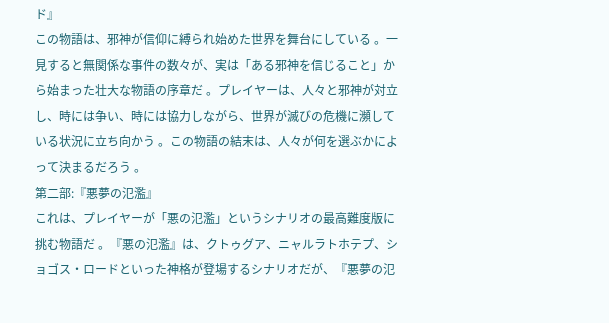ド』
この物語は、邪神が信仰に縛られ始めた世界を舞台にしている 。一見すると無関係な事件の数々が、実は「ある邪神を信じること」から始まった壮大な物語の序章だ 。プレイヤーは、人々と邪神が対立し、時には争い、時には協力しながら、世界が滅びの危機に瀕している状況に立ち向かう 。この物語の結末は、人々が何を選ぶかによって決まるだろう 。
第二部:『悪夢の氾濫』
これは、プレイヤーが「悪の氾濫」というシナリオの最高難度版に挑む物語だ 。『悪の氾濫』は、クトゥグア、ニャルラトホテプ、ショゴス・ロードといった神格が登場するシナリオだが、『悪夢の氾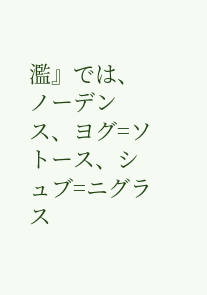濫』では、ノーデンス、ヨグ=ソトース、シュブ=ニグラス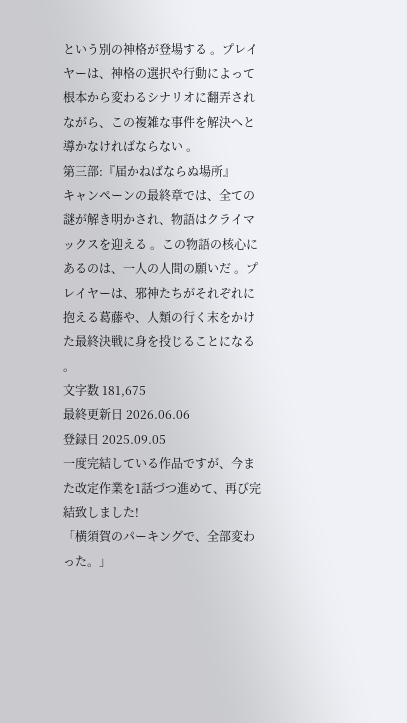という別の神格が登場する 。プレイヤーは、神格の選択や行動によって根本から変わるシナリオに翻弄されながら、この複雑な事件を解決へと導かなければならない 。
第三部:『届かねばならぬ場所』
キャンペーンの最終章では、全ての謎が解き明かされ、物語はクライマックスを迎える 。この物語の核心にあるのは、一人の人間の願いだ 。プレイヤーは、邪神たちがそれぞれに抱える葛藤や、人類の行く末をかけた最終決戦に身を投じることになる 。
文字数 181,675
最終更新日 2026.06.06
登録日 2025.09.05
一度完結している作品ですが、今また改定作業を1話づつ進めて、再び完結致しました!
「横須賀のパーキングで、全部変わった。」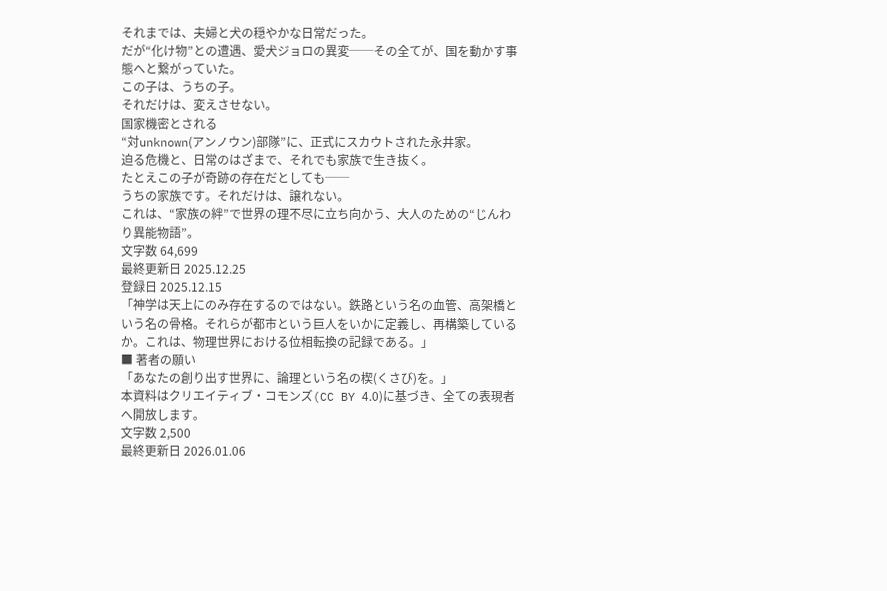それまでは、夫婦と犬の穏やかな日常だった。
だが“化け物”との遭遇、愛犬ジョロの異変──その全てが、国を動かす事態へと繋がっていた。
この子は、うちの子。
それだけは、変えさせない。
国家機密とされる
“対unknown(アンノウン)部隊”に、正式にスカウトされた永井家。
迫る危機と、日常のはざまで、それでも家族で生き抜く。
たとえこの子が奇跡の存在だとしても──
うちの家族です。それだけは、譲れない。
これは、“家族の絆”で世界の理不尽に立ち向かう、大人のための“じんわり異能物語”。
文字数 64,699
最終更新日 2025.12.25
登録日 2025.12.15
「神学は天上にのみ存在するのではない。鉄路という名の血管、高架橋という名の骨格。それらが都市という巨人をいかに定義し、再構築しているか。これは、物理世界における位相転換の記録である。」
■ 著者の願い
「あなたの創り出す世界に、論理という名の楔(くさび)を。」
本資料はクリエイティブ・コモンズ(CC BY 4.0)に基づき、全ての表現者へ開放します。
文字数 2,500
最終更新日 2026.01.06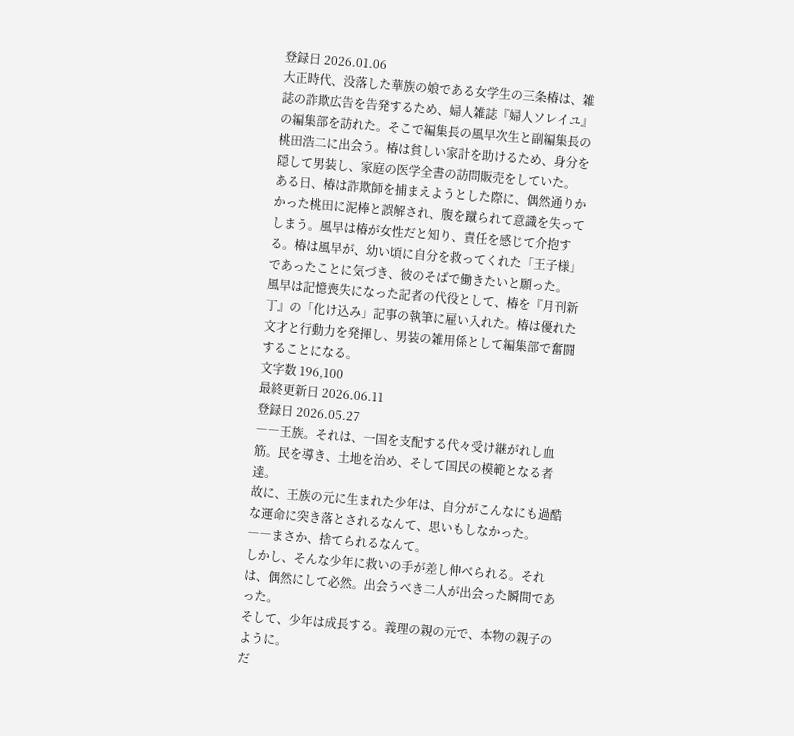登録日 2026.01.06
大正時代、没落した華族の娘である女学生の三条椿は、雑誌の詐欺広告を告発するため、婦人雑誌『婦人ソレイユ』の編集部を訪れた。そこで編集長の風早次生と副編集長の桃田浩二に出会う。椿は貧しい家計を助けるため、身分を隠して男装し、家庭の医学全書の訪問販売をしていた。
ある日、椿は詐欺師を捕まえようとした際に、偶然通りかかった桃田に泥棒と誤解され、腹を蹴られて意識を失ってしまう。風早は椿が女性だと知り、責任を感じて介抱する。椿は風早が、幼い頃に自分を救ってくれた「王子様」であったことに気づき、彼のそばで働きたいと願った。
風早は記憶喪失になった記者の代役として、椿を『月刊新丁』の「化け込み」記事の執筆に雇い入れた。椿は優れた文才と行動力を発揮し、男装の雑用係として編集部で奮闘することになる。
文字数 196,100
最終更新日 2026.06.11
登録日 2026.05.27
――王族。それは、一国を支配する代々受け継がれし血筋。民を導き、土地を治め、そして国民の模範となる者達。
故に、王族の元に生まれた少年は、自分がこんなにも過酷な運命に突き落とされるなんて、思いもしなかった。
――まさか、捨てられるなんて。
しかし、そんな少年に救いの手が差し伸べられる。それは、偶然にして必然。出会うべき二人が出会った瞬間であった。
そして、少年は成長する。義理の親の元で、本物の親子のように。
だ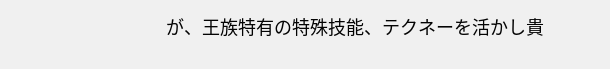が、王族特有の特殊技能、テクネーを活かし貴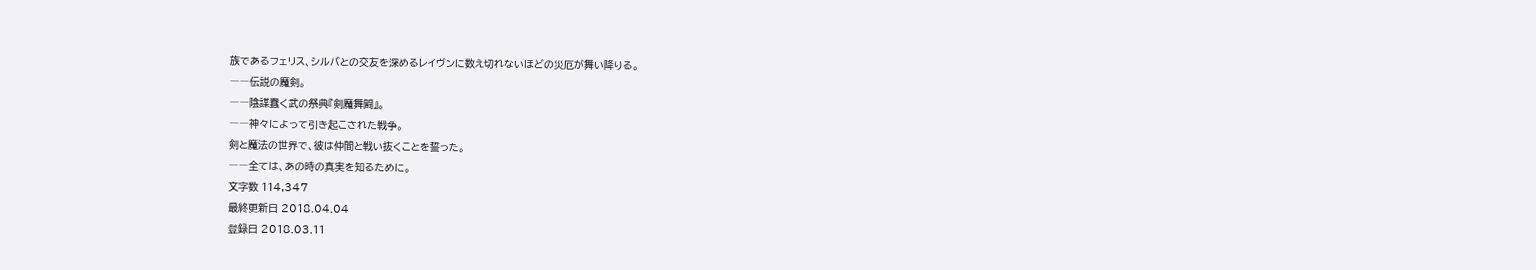族であるフェリス、シルバとの交友を深めるレイヴンに数え切れないほどの災厄が舞い降りる。
――伝説の魔剣。
――陰謀蠢く武の祭典『剣魔舞闘』。
――神々によって引き起こされた戦争。
剣と魔法の世界で、彼は仲間と戦い抜くことを誓った。
――全ては、あの時の真実を知るために。
文字数 114,347
最終更新日 2018.04.04
登録日 2018.03.11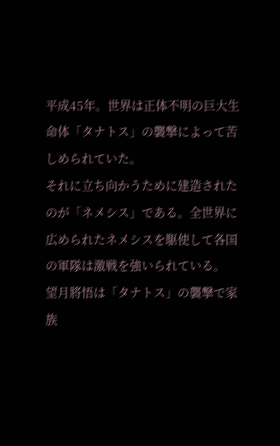平成45年。世界は正体不明の巨大生命体「タナトス」の襲撃によって苦しめられていた。
それに立ち向かうために建造されたのが「ネメシス」である。全世界に広められたネメシスを駆使して各国の軍隊は激戦を強いられている。
望月將悟は「タナトス」の襲撃で家族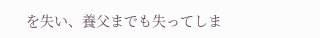を失い、養父までも失ってしま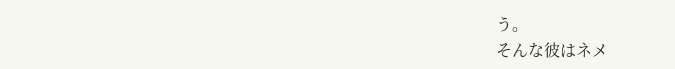う。
そんな彼はネメ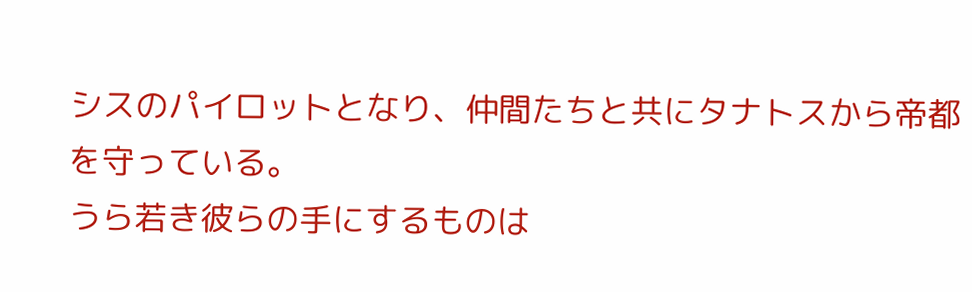シスのパイロットとなり、仲間たちと共にタナトスから帝都を守っている。
うら若き彼らの手にするものは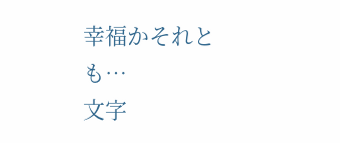幸福かそれとも…
文字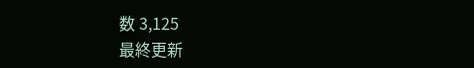数 3,125
最終更新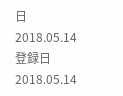日 2018.05.14
登録日 2018.05.14